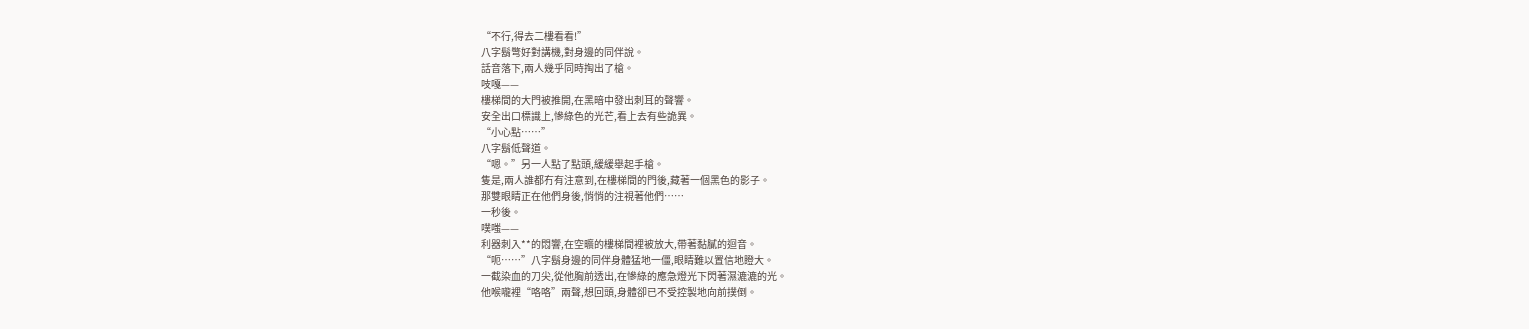“不行,得去二樓看看!”
八字鬍彆好對講機,對身邊的同伴說。
話音落下,兩人幾乎同時掏出了槍。
吱嘎——
樓梯間的大門被推開,在黑暗中發出刺耳的聲響。
安全出口標識上,慘綠色的光芒,看上去有些詭異。
“小心點……”
八字鬍低聲道。
“嗯。”另一人點了點頭,緩緩舉起手槍。
隻是,兩人誰都冇有注意到,在樓梯間的門後,藏著一個黑色的影子。
那雙眼睛正在他們身後,悄悄的注視著他們……
一秒後。
噗嗤——
利器刺入**的悶響,在空曠的樓梯間裡被放大,帶著黏膩的迴音。
“呃……”八字鬍身邊的同伴身體猛地一僵,眼睛難以置信地瞪大。
一截染血的刀尖,從他胸前透出,在慘綠的應急燈光下閃著濕漉漉的光。
他喉嚨裡“咯咯”兩聲,想回頭,身體卻已不受控製地向前撲倒。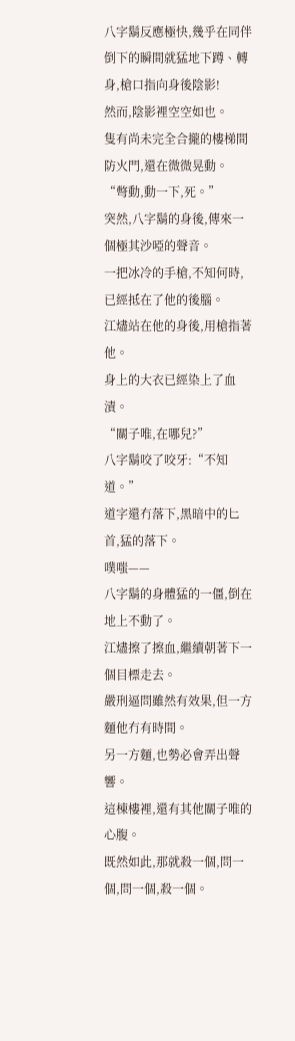八字鬍反應極快,幾乎在同伴倒下的瞬間就猛地下蹲、轉身,槍口指向身後陰影!
然而,陰影裡空空如也。
隻有尚未完全合攏的樓梯間防火門,還在微微晃動。
“彆動,動一下,死。”
突然,八字鬍的身後,傳來一個極其沙啞的聲音。
一把冰冷的手槍,不知何時,已經抵在了他的後腦。
江燼站在他的身後,用槍指著他。
身上的大衣已經染上了血漬。
“關子唯,在哪兒?”
八字鬍咬了咬牙:“不知道。”
道字還冇落下,黑暗中的匕首,猛的落下。
噗嗤——
八字鬍的身體猛的一僵,倒在地上不動了。
江燼擦了擦血,繼續朝著下一個目標走去。
嚴刑逼問雖然有效果,但一方麵他冇有時間。
另一方麵,也勢必會弄出聲響。
這棟樓裡,還有其他關子唯的心腹。
既然如此,那就殺一個,問一個,問一個,殺一個。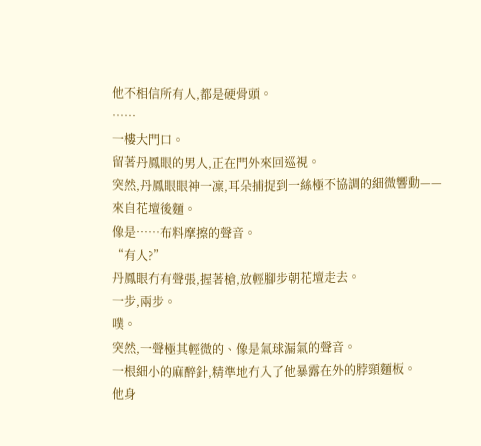他不相信所有人,都是硬骨頭。
……
一樓大門口。
留著丹鳳眼的男人,正在門外來回巡視。
突然,丹鳳眼眼神一凜,耳朵捕捉到一絲極不協調的細微響動——
來自花壇後麵。
像是……布料摩擦的聲音。
“有人?”
丹鳳眼冇有聲張,握著槍,放輕腳步朝花壇走去。
一步,兩步。
噗。
突然,一聲極其輕微的、像是氣球漏氣的聲音。
一根細小的麻醉針,精準地冇入了他暴露在外的脖頸麵板。
他身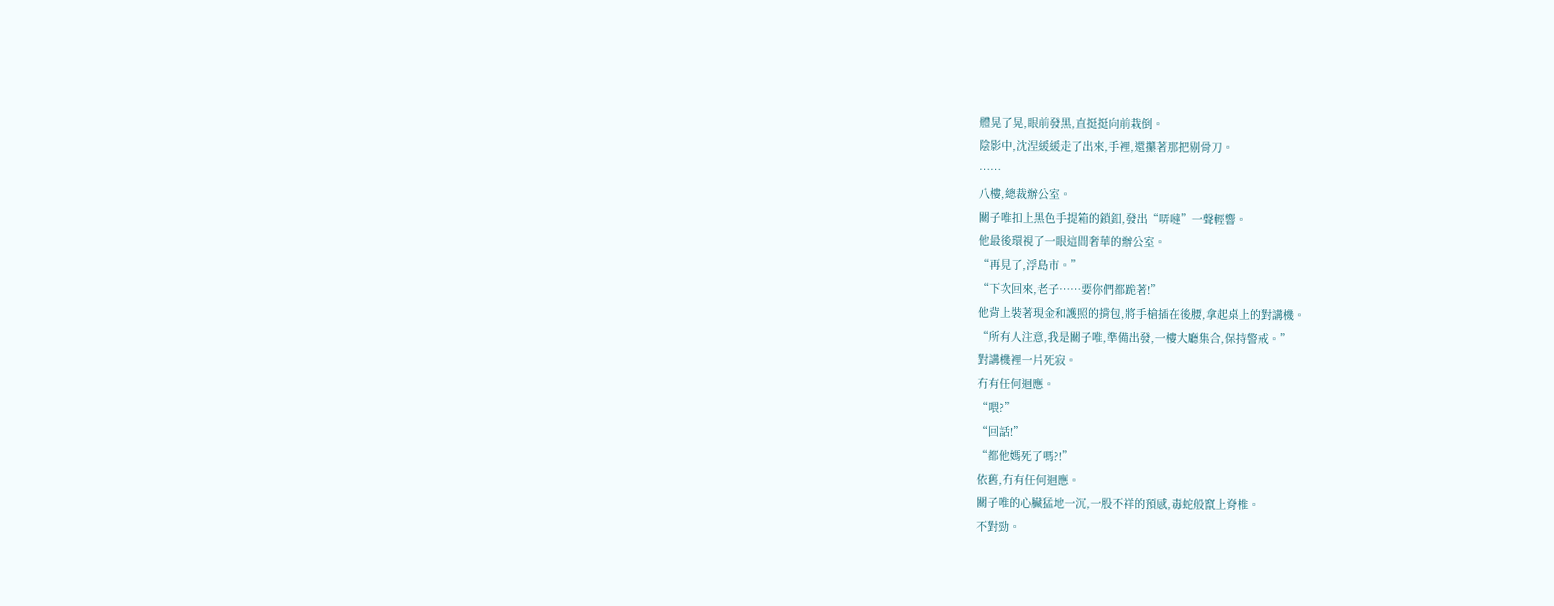體晃了晃,眼前發黑,直挺挺向前栽倒。
陰影中,沈涅緩緩走了出來,手裡,還攥著那把剔骨刀。
……
八樓,總裁辦公室。
關子唯扣上黑色手提箱的鎖釦,發出“哢噠”一聲輕響。
他最後環視了一眼這間奢華的辦公室。
“再見了,浮島市。”
“下次回來,老子……要你們都跪著!”
他背上裝著現金和護照的揹包,將手槍插在後腰,拿起桌上的對講機。
“所有人注意,我是關子唯,準備出發,一樓大廳集合,保持警戒。”
對講機裡一片死寂。
冇有任何迴應。
“喂?”
“回話!”
“都他媽死了嗎?!”
依舊,冇有任何迴應。
關子唯的心臟猛地一沉,一股不祥的預感,毒蛇般竄上脊椎。
不對勁。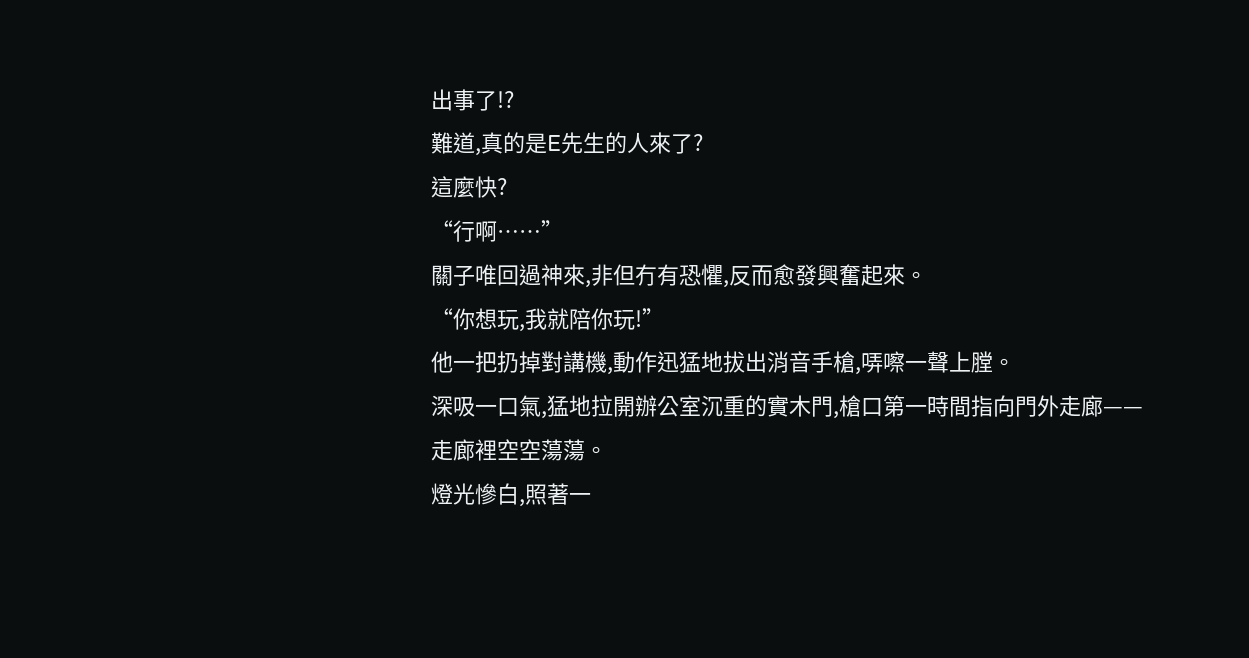出事了!?
難道,真的是E先生的人來了?
這麼快?
“行啊……”
關子唯回過神來,非但冇有恐懼,反而愈發興奮起來。
“你想玩,我就陪你玩!”
他一把扔掉對講機,動作迅猛地拔出消音手槍,哢嚓一聲上膛。
深吸一口氣,猛地拉開辦公室沉重的實木門,槍口第一時間指向門外走廊——
走廊裡空空蕩蕩。
燈光慘白,照著一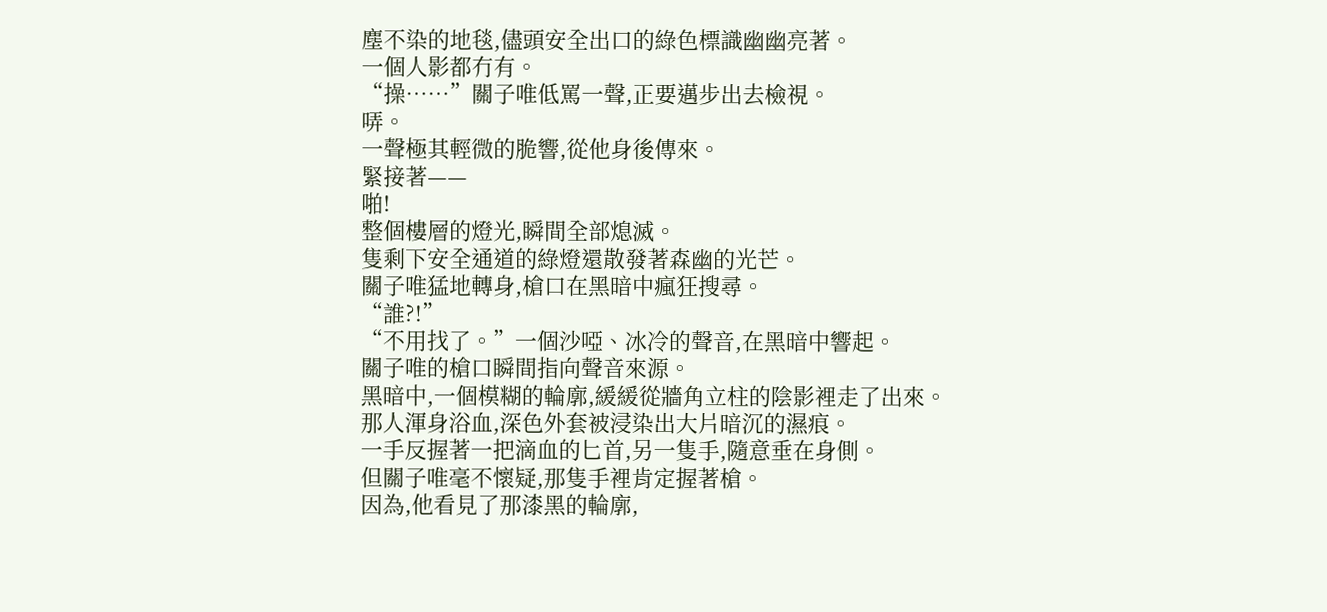塵不染的地毯,儘頭安全出口的綠色標識幽幽亮著。
一個人影都冇有。
“操……”關子唯低罵一聲,正要邁步出去檢視。
哢。
一聲極其輕微的脆響,從他身後傳來。
緊接著——
啪!
整個樓層的燈光,瞬間全部熄滅。
隻剩下安全通道的綠燈還散發著森幽的光芒。
關子唯猛地轉身,槍口在黑暗中瘋狂搜尋。
“誰?!”
“不用找了。”一個沙啞、冰冷的聲音,在黑暗中響起。
關子唯的槍口瞬間指向聲音來源。
黑暗中,一個模糊的輪廓,緩緩從牆角立柱的陰影裡走了出來。
那人渾身浴血,深色外套被浸染出大片暗沉的濕痕。
一手反握著一把滴血的匕首,另一隻手,隨意垂在身側。
但關子唯毫不懷疑,那隻手裡肯定握著槍。
因為,他看見了那漆黑的輪廓,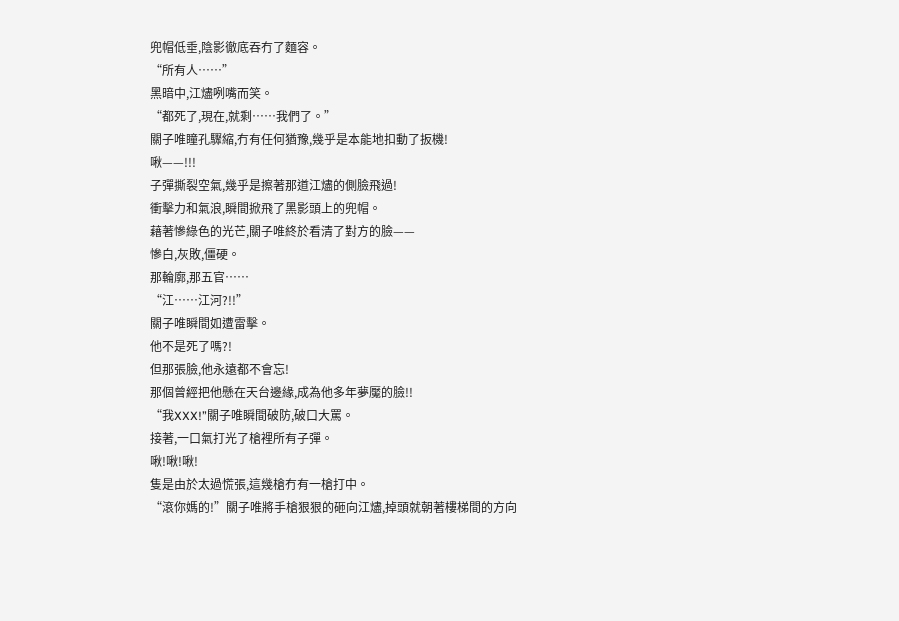兜帽低垂,陰影徹底吞冇了麵容。
“所有人……”
黑暗中,江燼咧嘴而笑。
“都死了,現在,就剩……我們了。”
關子唯瞳孔驟縮,冇有任何猶豫,幾乎是本能地扣動了扳機!
啾——!!!
子彈撕裂空氣,幾乎是擦著那道江燼的側臉飛過!
衝擊力和氣浪,瞬間掀飛了黑影頭上的兜帽。
藉著慘綠色的光芒,關子唯終於看清了對方的臉——
慘白,灰敗,僵硬。
那輪廓,那五官……
“江……江河?!!”
關子唯瞬間如遭雷擊。
他不是死了嗎?!
但那張臉,他永遠都不會忘!
那個曾經把他懸在天台邊緣,成為他多年夢魘的臉!!
“我XXX!”關子唯瞬間破防,破口大罵。
接著,一口氣打光了槍裡所有子彈。
啾!啾!啾!
隻是由於太過慌張,這幾槍冇有一槍打中。
“滾你媽的!”關子唯將手槍狠狠的砸向江燼,掉頭就朝著樓梯間的方向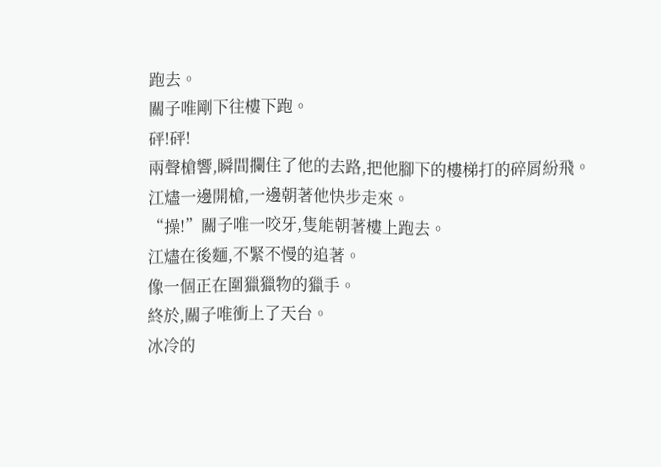跑去。
關子唯剛下往樓下跑。
砰!砰!
兩聲槍響,瞬間攔住了他的去路,把他腳下的樓梯打的碎屑紛飛。
江燼一邊開槍,一邊朝著他快步走來。
“操!”關子唯一咬牙,隻能朝著樓上跑去。
江燼在後麵,不緊不慢的追著。
像一個正在圍獵獵物的獵手。
終於,關子唯衝上了天台。
冰冷的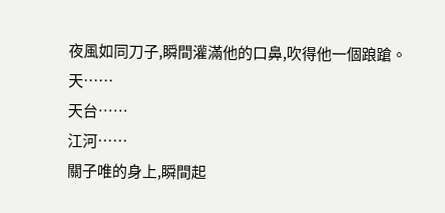夜風如同刀子,瞬間灌滿他的口鼻,吹得他一個踉蹌。
天……
天台……
江河……
關子唯的身上,瞬間起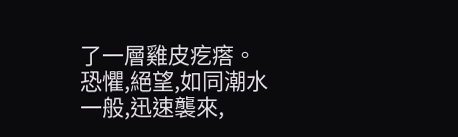了一層雞皮疙瘩。
恐懼,絕望,如同潮水一般,迅速襲來,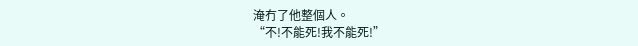淹冇了他整個人。
“不!不能死!我不能死!”